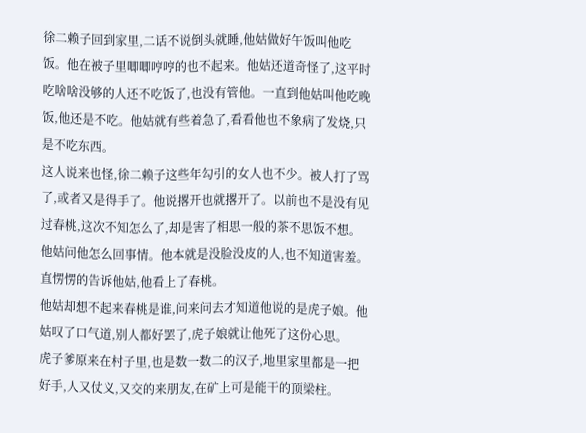徐二赖子回到家里,二话不说倒头就睡,他姑做好午饭叫他吃饭。他在被子里唧唧哼哼的也不起来。他姑还道奇怪了,这平时吃啥啥没够的人还不吃饭了,也没有管他。一直到他姑叫他吃晚饭,他还是不吃。他姑就有些着急了,看看他也不象病了发烧,只是不吃东西。
这人说来也怪,徐二赖子这些年勾引的女人也不少。被人打了骂了,或者又是得手了。他说撂开也就撂开了。以前也不是没有见过春桃,这次不知怎么了,却是害了相思一般的茶不思饭不想。
他姑问他怎么回事情。他本就是没脸没皮的人,也不知道害羞。直愣愣的告诉他姑,他看上了春桃。
他姑却想不起来春桃是谁,问来问去才知道他说的是虎子娘。他姑叹了口气道,别人都好罢了,虎子娘就让他死了这份心思。
虎子爹原来在村子里,也是数一数二的汉子,地里家里都是一把好手,人又仗义,又交的来朋友,在矿上可是能干的顶梁柱。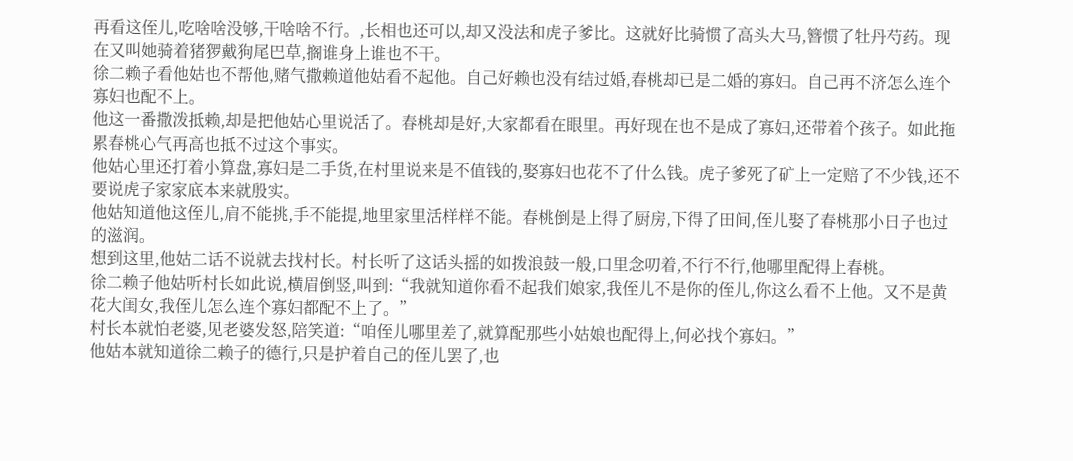再看这侄儿,吃啥啥没够,干啥啥不行。,长相也还可以,却又没法和虎子爹比。这就好比骑惯了高头大马,簪惯了牡丹芍药。现在又叫她骑着猪猡戴狗尾巴草,搁谁身上谁也不干。
徐二赖子看他姑也不帮他,赌气撒赖道他姑看不起他。自己好赖也没有结过婚,春桃却已是二婚的寡妇。自己再不济怎么连个寡妇也配不上。
他这一番撒泼抵赖,却是把他姑心里说活了。春桃却是好,大家都看在眼里。再好现在也不是成了寡妇,还带着个孩子。如此拖累春桃心气再高也抵不过这个事实。
他姑心里还打着小算盘,寡妇是二手货,在村里说来是不值钱的,娶寡妇也花不了什么钱。虎子爹死了矿上一定赔了不少钱,还不要说虎子家家底本来就殷实。
他姑知道他这侄儿,肩不能挑,手不能提,地里家里活样样不能。春桃倒是上得了厨房,下得了田间,侄儿娶了春桃那小日子也过的滋润。
想到这里,他姑二话不说就去找村长。村长听了这话头摇的如拨浪鼓一般,口里念叨着,不行不行,他哪里配得上春桃。
徐二赖子他姑听村长如此说,横眉倒竖,叫到:“我就知道你看不起我们娘家,我侄儿不是你的侄儿,你这么看不上他。又不是黄花大闺女,我侄儿怎么连个寡妇都配不上了。”
村长本就怕老婆,见老婆发怒,陪笑道:“咱侄儿哪里差了,就算配那些小姑娘也配得上,何必找个寡妇。”
他姑本就知道徐二赖子的德行,只是护着自己的侄儿罢了,也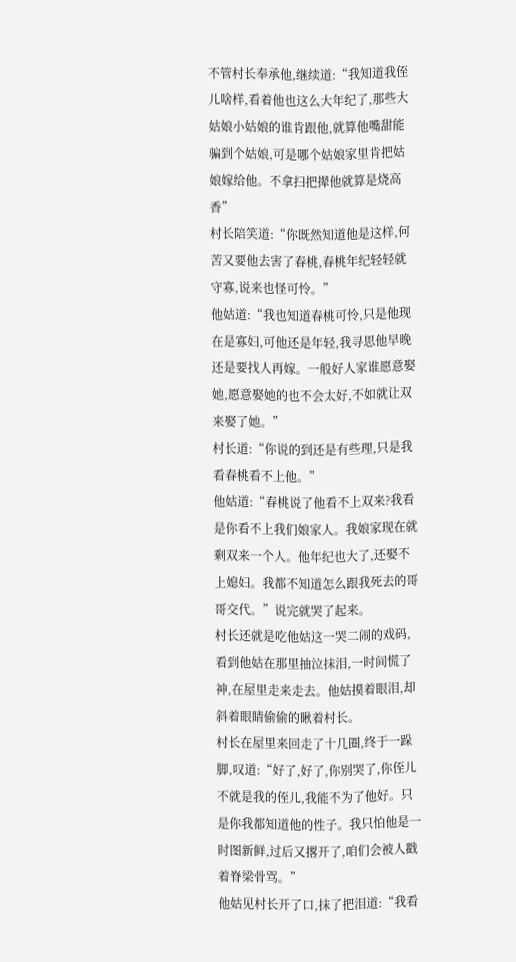不管村长奉承他,继续道:“我知道我侄儿啥样,看着他也这么大年纪了,那些大姑娘小姑娘的谁肯跟他,就算他嘴甜能骗到个姑娘,可是哪个姑娘家里肯把姑娘嫁给他。不拿扫把撵他就算是烧高香”
村长陪笑道:“你既然知道他是这样,何苦又要他去害了春桃,春桃年纪轻轻就守寡,说来也怪可怜。”
他姑道:“我也知道春桃可怜,只是他现在是寡妇,可他还是年轻,我寻思他早晚还是要找人再嫁。一般好人家谁愿意娶她,愿意娶她的也不会太好,不如就让双来娶了她。”
村长道:“你说的到还是有些理,只是我看春桃看不上他。”
他姑道:“春桃说了他看不上双来?我看是你看不上我们娘家人。我娘家现在就剩双来一个人。他年纪也大了,还娶不上媳妇。我都不知道怎么跟我死去的哥哥交代。”说完就哭了起来。
村长还就是吃他姑这一哭二闹的戏码,看到他姑在那里抽泣抹泪,一时间慌了神,在屋里走来走去。他姑摸着眼泪,却斜着眼睛偷偷的瞅着村长。
村长在屋里来回走了十几圈,终于一跺脚,叹道:“好了,好了,你别哭了,你侄儿不就是我的侄儿,我能不为了他好。只是你我都知道他的性子。我只怕他是一时图新鲜,过后又撂开了,咱们会被人戳着脊梁骨骂。”
他姑见村长开了口,抹了把泪道:“我看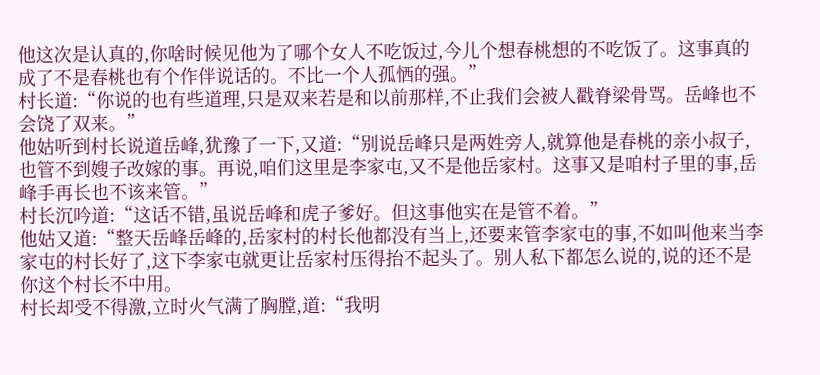他这次是认真的,你啥时候见他为了哪个女人不吃饭过,今儿个想春桃想的不吃饭了。这事真的成了不是春桃也有个作伴说话的。不比一个人孤恓的强。”
村长道:“你说的也有些道理,只是双来若是和以前那样,不止我们会被人戳脊梁骨骂。岳峰也不会饶了双来。”
他姑听到村长说道岳峰,犹豫了一下,又道:“别说岳峰只是两姓旁人,就算他是春桃的亲小叔子,也管不到嫂子改嫁的事。再说,咱们这里是李家屯,又不是他岳家村。这事又是咱村子里的事,岳峰手再长也不该来管。”
村长沉吟道:“这话不错,虽说岳峰和虎子爹好。但这事他实在是管不着。”
他姑又道:“整天岳峰岳峰的,岳家村的村长他都没有当上,还要来管李家屯的事,不如叫他来当李家屯的村长好了,这下李家屯就更让岳家村压得抬不起头了。别人私下都怎么说的,说的还不是你这个村长不中用。
村长却受不得激,立时火气满了胸膛,道:“我明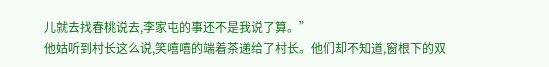儿就去找春桃说去,李家屯的事还不是我说了算。”
他姑听到村长这么说,笑嘻嘻的端着茶递给了村长。他们却不知道,窗根下的双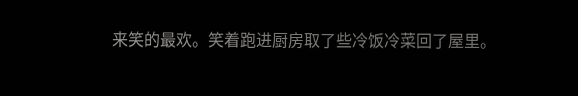来笑的最欢。笑着跑进厨房取了些冷饭冷菜回了屋里。